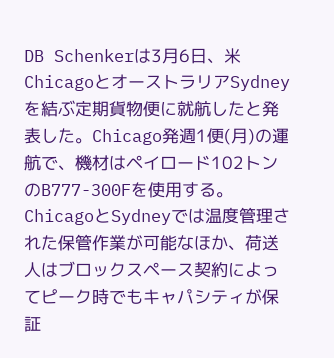DB Schenkerは3月6日、米ChicagoとオーストラリアSydneyを結ぶ定期貨物便に就航したと発表した。Chicago発週1便(月)の運航で、機材はペイロード102トンのB777-300Fを使用する。
ChicagoとSydneyでは温度管理された保管作業が可能なほか、荷送人はブロックスペース契約によってピーク時でもキャパシティが保証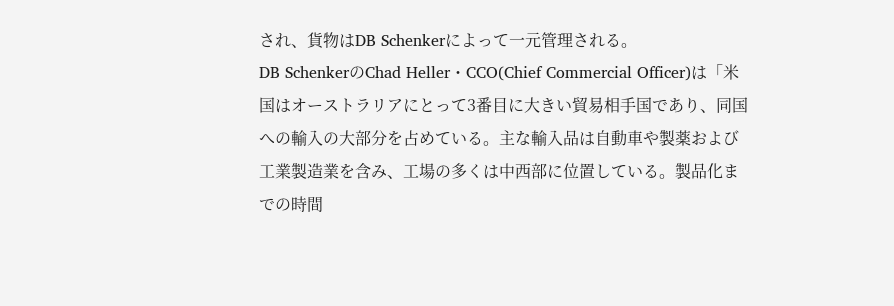され、貨物はDB Schenkerによって一元管理される。
DB SchenkerのChad Heller・CCO(Chief Commercial Officer)は「米国はオーストラリアにとって3番目に大きい貿易相手国であり、同国への輸入の大部分を占めている。主な輸入品は自動車や製薬および工業製造業を含み、工場の多くは中西部に位置している。製品化までの時間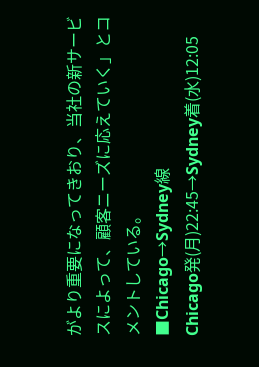がより重要になってきおり、当社の新サービスによって、顧客ニーズに応えていく」とコメントしている。
■Chicago→Sydney線
Chicago発(月)22:45→Sydney着(水)12:05